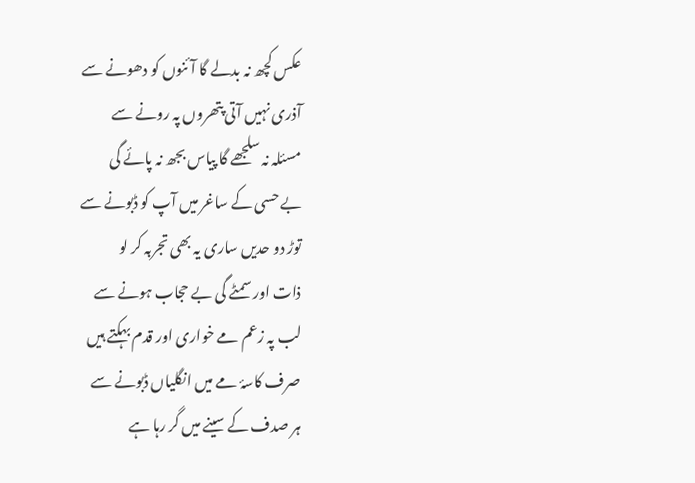عکس کچھ نہ بدلے گا آئنوں کو دھونے سے
آذری نہیں آتی پتھروں پہ رونے سے
مسئلہ نہ سلجھے گا پیاس بجھ نہ پائے گی
بے حسی کے ساغر میں آپ کو ڈبونے سے
توڑ دو حدیں ساری یہ بھی تجربہ کر لو
ذات اور سمٹے گی بے حجاب ہونے سے
لب پہ زعم مے خواری اور قدم بہکتے ہیں
صرف کاسۂ مے میں انگلیاں ڈبونے سے
ہر صدف کے سینے میں گر رہا ہے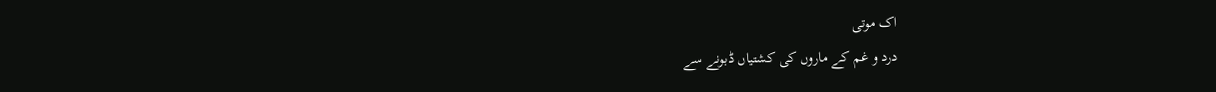اک موتی
درد و غم کے ماروں کی کشتیاں ڈبونے سے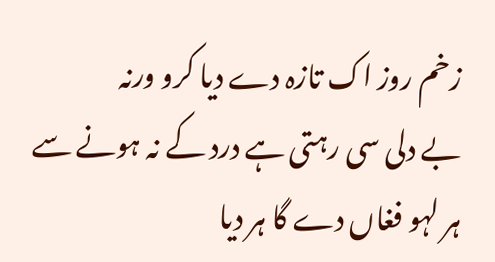زخم روز اک تازہ دے دیا کرو ورنہ
بے دلی سی رہتی ہے درد کے نہ ہونے سے
ہر لہو فغاں دے گا ہر دیا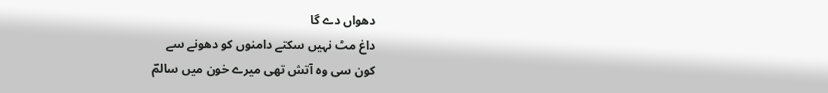دھواں دے گا
داغ مٹ نہیں سکتے دامنوں کو دھونے سے
کون سی وہ آتش تھی میرے خون میں سالمؔ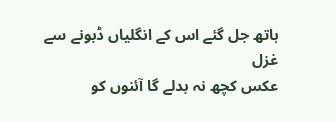ہاتھ جل گئے اس کے انگلیاں ڈبونے سے
غزل
عکس کچھ نہ بدلے گا آئنوں کو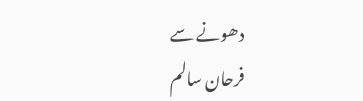دھونے سے
فرحان سالم